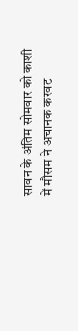सावन के अंतिम सोमवार को काशी में मौसम ने अचानक करवट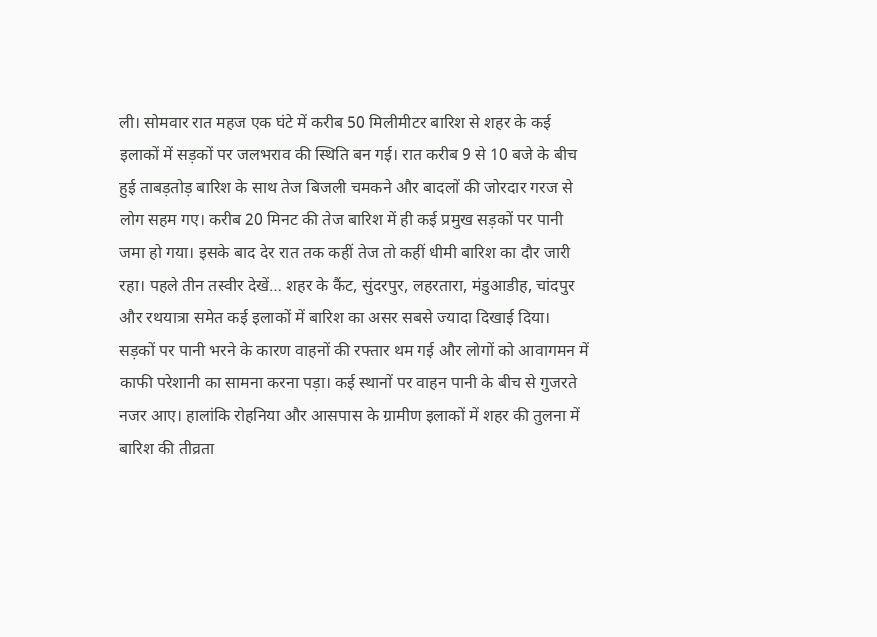ली। सोमवार रात महज एक घंटे में करीब 50 मिलीमीटर बारिश से शहर के कई इलाकों में सड़कों पर जलभराव की स्थिति बन गई। रात करीब 9 से 10 बजे के बीच हुई ताबड़तोड़ बारिश के साथ तेज बिजली चमकने और बादलों की जोरदार गरज से लोग सहम गए। करीब 20 मिनट की तेज बारिश में ही कई प्रमुख सड़कों पर पानी जमा हो गया। इसके बाद देर रात तक कहीं तेज तो कहीं धीमी बारिश का दौर जारी रहा। पहले तीन तस्वीर देखें… शहर के कैंट, सुंदरपुर, लहरतारा, मंडुआडीह, चांदपुर और रथयात्रा समेत कई इलाकों में बारिश का असर सबसे ज्यादा दिखाई दिया। सड़कों पर पानी भरने के कारण वाहनों की रफ्तार थम गई और लोगों को आवागमन में काफी परेशानी का सामना करना पड़ा। कई स्थानों पर वाहन पानी के बीच से गुजरते नजर आए। हालांकि रोहनिया और आसपास के ग्रामीण इलाकों में शहर की तुलना में बारिश की तीव्रता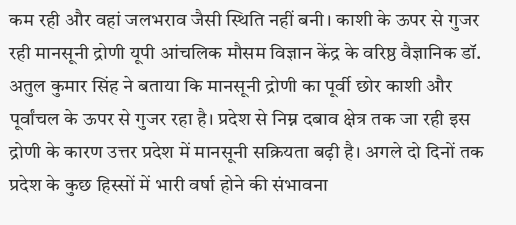कम रही और वहां जलभराव जैसी स्थिति नहीं बनी। काशी के ऊपर से गुजर रही मानसूनी द्रोणी यूपी आंचलिक मौसम विज्ञान केंद्र के वरिष्ठ वैज्ञानिक डॉ. अतुल कुमार सिंह ने बताया कि मानसूनी द्रोणी का पूर्वी छोर काशी और पूर्वांचल के ऊपर से गुजर रहा है। प्रदेश से निम्न दबाव क्षेत्र तक जा रही इस द्रोणी के कारण उत्तर प्रदेश में मानसूनी सक्रियता बढ़ी है। अगले दो दिनों तक प्रदेश के कुछ हिस्सों में भारी वर्षा होने की संभावना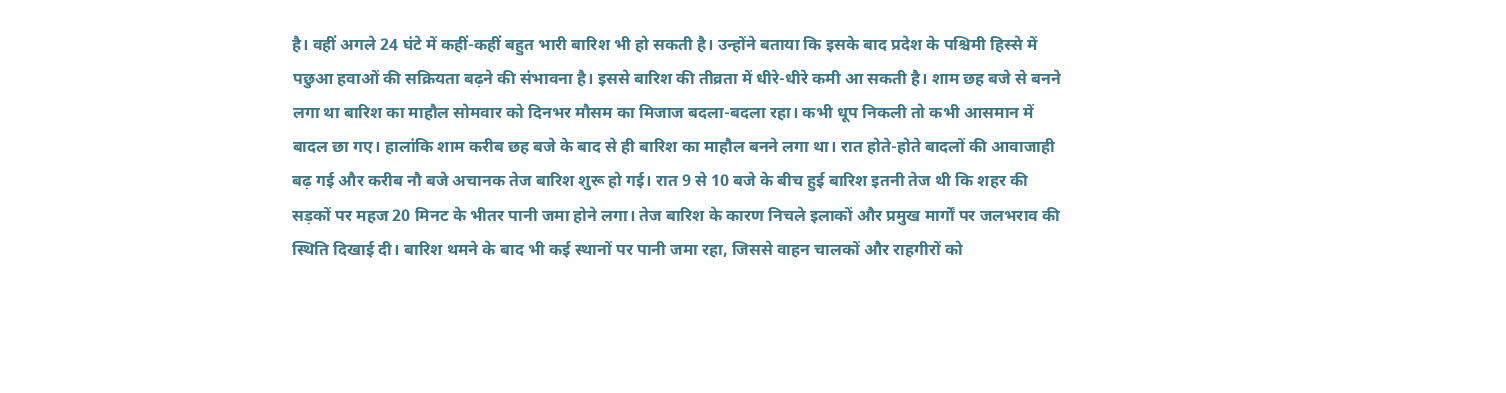है। वहीं अगले 24 घंटे में कहीं-कहीं बहुत भारी बारिश भी हो सकती है। उन्होंने बताया कि इसके बाद प्रदेश के पश्चिमी हिस्से में पछुआ हवाओं की सक्रियता बढ़ने की संभावना है। इससे बारिश की तीव्रता में धीरे-धीरे कमी आ सकती है। शाम छह बजे से बनने लगा था बारिश का माहौल सोमवार को दिनभर मौसम का मिजाज बदला-बदला रहा। कभी धूप निकली तो कभी आसमान में बादल छा गए। हालांकि शाम करीब छह बजे के बाद से ही बारिश का माहौल बनने लगा था। रात होते-होते बादलों की आवाजाही बढ़ गई और करीब नौ बजे अचानक तेज बारिश शुरू हो गई। रात 9 से 10 बजे के बीच हुई बारिश इतनी तेज थी कि शहर की सड़कों पर महज 20 मिनट के भीतर पानी जमा होने लगा। तेज बारिश के कारण निचले इलाकों और प्रमुख मार्गों पर जलभराव की स्थिति दिखाई दी। बारिश थमने के बाद भी कई स्थानों पर पानी जमा रहा, जिससे वाहन चालकों और राहगीरों को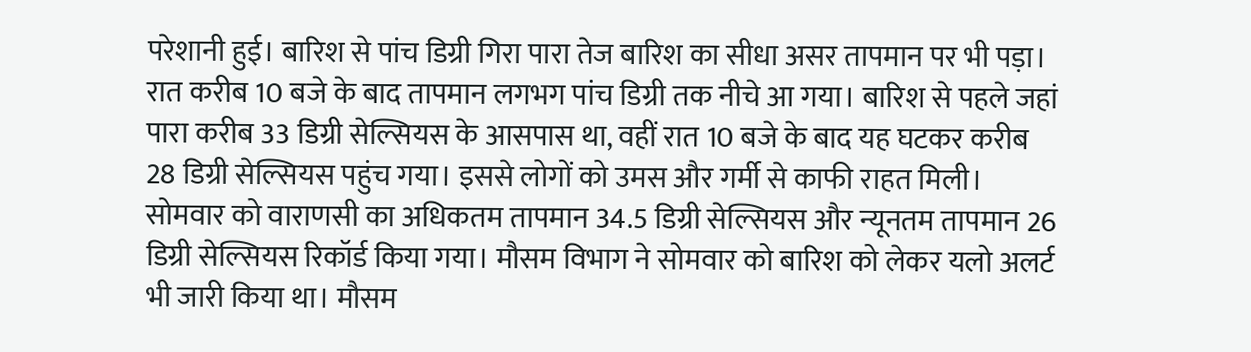परेशानी हुई। बारिश से पांच डिग्री गिरा पारा तेज बारिश का सीधा असर तापमान पर भी पड़ा। रात करीब 10 बजे के बाद तापमान लगभग पांच डिग्री तक नीचे आ गया। बारिश से पहले जहां पारा करीब 33 डिग्री सेल्सियस के आसपास था, वहीं रात 10 बजे के बाद यह घटकर करीब 28 डिग्री सेल्सियस पहुंच गया। इससे लोगों को उमस और गर्मी से काफी राहत मिली। सोमवार को वाराणसी का अधिकतम तापमान 34.5 डिग्री सेल्सियस और न्यूनतम तापमान 26 डिग्री सेल्सियस रिकॉर्ड किया गया। मौसम विभाग ने सोमवार को बारिश को लेकर यलो अलर्ट भी जारी किया था। मौसम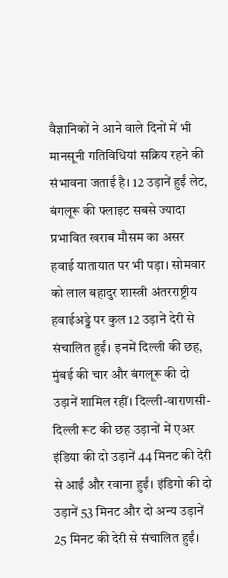वैज्ञानिकों ने आने वाले दिनों में भी मानसूनी गतिविधियां सक्रिय रहने की संभावना जताई है। 12 उड़ानें हुईं लेट, बंगलूरू की फ्लाइट सबसे ज्यादा प्रभावित खराब मौसम का असर हवाई यातायात पर भी पड़ा। सोमवार को लाल बहादुर शास्त्री अंतरराष्ट्रीय हवाईअड्डे पर कुल 12 उड़ानें देरी से संचालित हुईं। इनमें दिल्ली की छह, मुंबई की चार और बंगलूरू की दो उड़ानें शामिल रहीं। दिल्ली-वाराणसी-दिल्ली रूट की छह उड़ानों में एअर इंडिया की दो उड़ानें 44 मिनट की देरी से आईं और रवाना हुईं। इंडिगो की दो उड़ानें 53 मिनट और दो अन्य उड़ानें 25 मिनट की देरी से संचालित हुईं।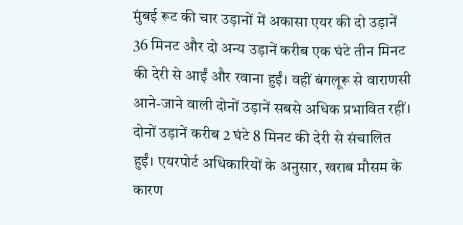मुंबई रूट की चार उड़ानों में अकासा एयर की दो उड़ानें 36 मिनट और दो अन्य उड़ानें करीब एक घंटे तीन मिनट की देरी से आईं और रवाना हुईं। वहीं बंगलूरू से वाराणसी आने-जाने वाली दोनों उड़ानें सबसे अधिक प्रभावित रहीं। दोनों उड़ानें करीब 2 घंटे 8 मिनट की देरी से संचालित हुईं। एयरपोर्ट अधिकारियों के अनुसार, खराब मौसम के कारण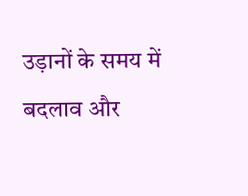उड़ानों के समय में बदलाव और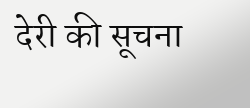देरी की सूचना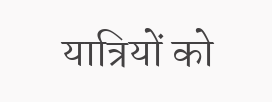यात्रियों को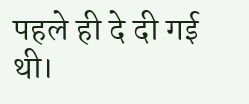पहले ही दे दी गई थी।